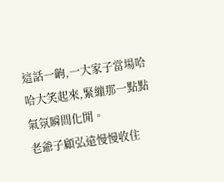這話一齣,一大家子當場哈哈大笑起來,緊繃那一點點氣氛瞬間化開。
老爺子顧弘遠慢慢收住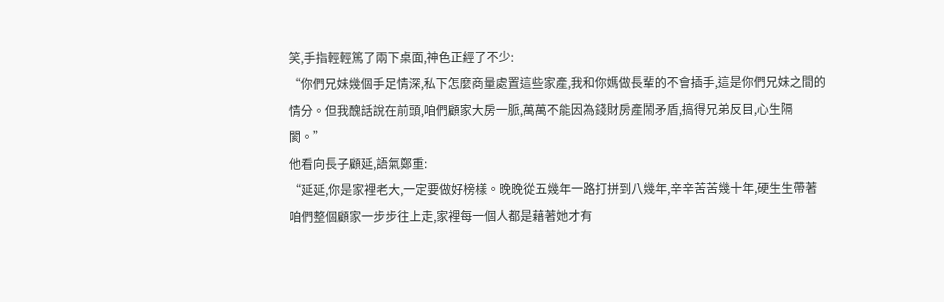笑,手指輕輕篤了兩下桌面,神色正經了不少:
“你們兄妹幾個手足情深,私下怎麼商量處置這些家產,我和你媽做長輩的不會插手,這是你們兄妹之間的情分。但我醜話說在前頭,咱們顧家大房一脈,萬萬不能因為錢財房產鬧矛盾,搞得兄弟反目,心生隔閡。”
他看向長子顧延,語氣鄭重:
“延延,你是家裡老大,一定要做好榜樣。晚晚從五幾年一路打拼到八幾年,辛辛苦苦幾十年,硬生生帶著咱們整個顧家一步步往上走,家裡每一個人都是藉著她才有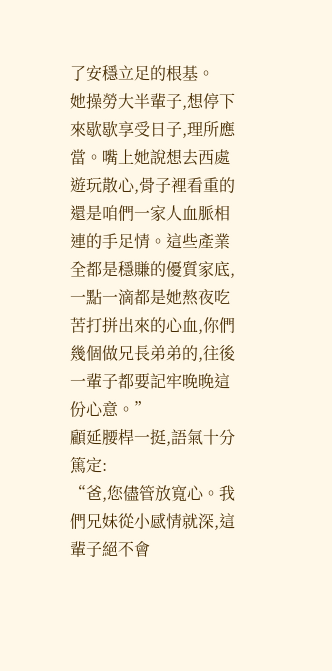了安穩立足的根基。
她操勞大半輩子,想停下來歇歇享受日子,理所應當。嘴上她說想去西處遊玩散心,骨子裡看重的還是咱們一家人血脈相連的手足情。這些產業全都是穩賺的優質家底,一點一滴都是她熬夜吃苦打拼出來的心血,你們幾個做兄長弟弟的,往後一輩子都要記牢晚晚這份心意。”
顧延腰桿一挺,語氣十分篤定:
“爸,您儘管放寬心。我們兄妹從小感情就深,這輩子絕不會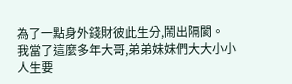為了一點身外錢財彼此生分,鬧出隔閡。
我當了這麼多年大哥,弟弟妹妹們大大小小人生要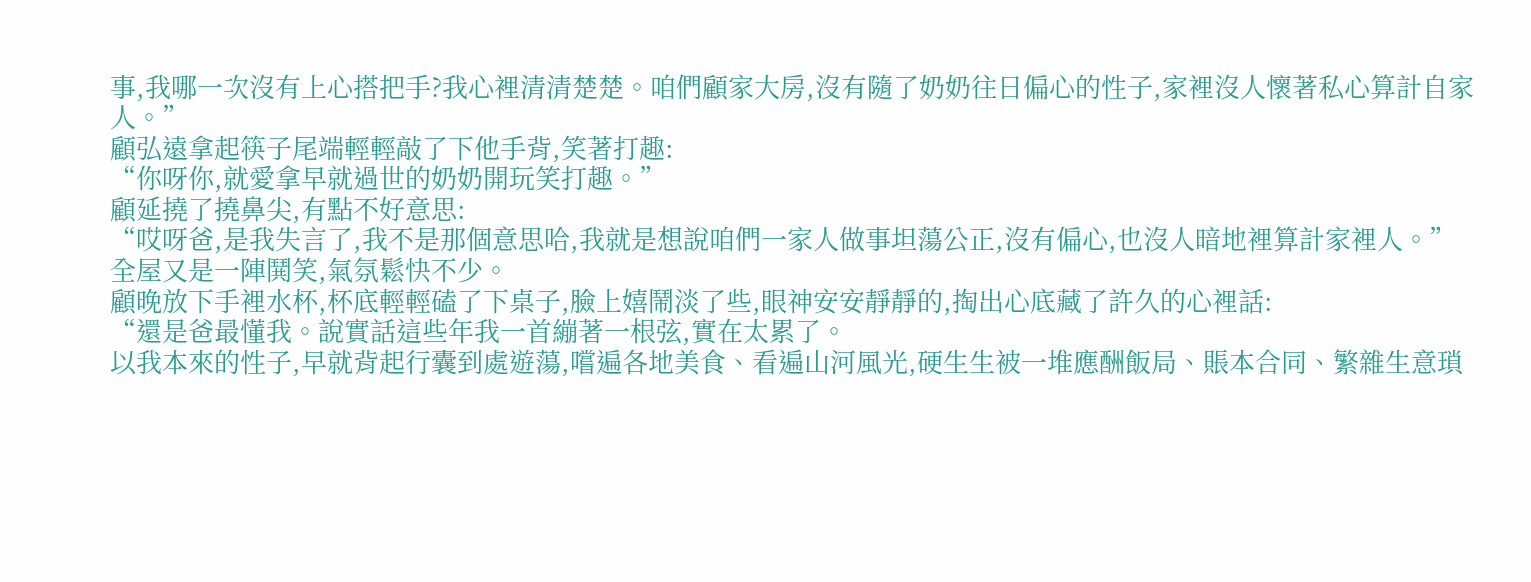事,我哪一次沒有上心搭把手?我心裡清清楚楚。咱們顧家大房,沒有隨了奶奶往日偏心的性子,家裡沒人懷著私心算計自家人。”
顧弘遠拿起筷子尾端輕輕敲了下他手背,笑著打趣:
“你呀你,就愛拿早就過世的奶奶開玩笑打趣。”
顧延撓了撓鼻尖,有點不好意思:
“哎呀爸,是我失言了,我不是那個意思哈,我就是想說咱們一家人做事坦蕩公正,沒有偏心,也沒人暗地裡算計家裡人。”
全屋又是一陣鬨笑,氣氛鬆快不少。
顧晚放下手裡水杯,杯底輕輕磕了下桌子,臉上嬉鬧淡了些,眼神安安靜靜的,掏出心底藏了許久的心裡話:
“還是爸最懂我。說實話這些年我一首繃著一根弦,實在太累了。
以我本來的性子,早就背起行囊到處遊蕩,嚐遍各地美食、看遍山河風光,硬生生被一堆應酬飯局、賬本合同、繁雜生意瑣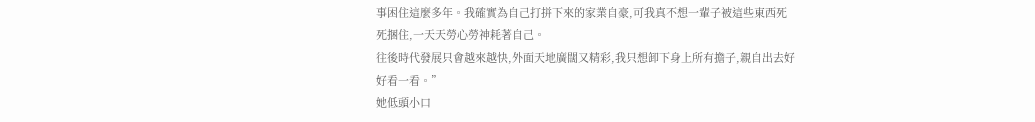事困住這麼多年。我確實為自己打拼下來的家業自豪,可我真不想一輩子被這些東西死死捆住,一天天勞心勞神耗著自己。
往後時代發展只會越來越快,外面天地廣闊又精彩,我只想卸下身上所有擔子,親自出去好好看一看。”
她低頭小口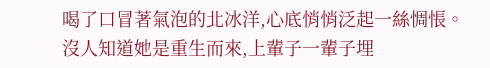喝了口冒著氣泡的北冰洋,心底悄悄泛起一絲惆悵。
沒人知道她是重生而來,上輩子一輩子埋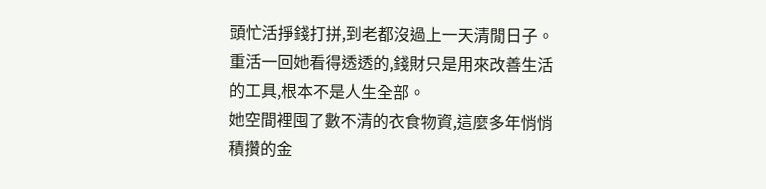頭忙活掙錢打拼,到老都沒過上一天清閒日子。重活一回她看得透透的,錢財只是用來改善生活的工具,根本不是人生全部。
她空間裡囤了數不清的衣食物資,這麼多年悄悄積攢的金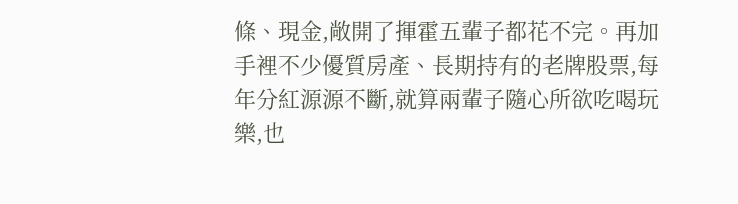條、現金,敞開了揮霍五輩子都花不完。再加手裡不少優質房產、長期持有的老牌股票,每年分紅源源不斷,就算兩輩子隨心所欲吃喝玩樂,也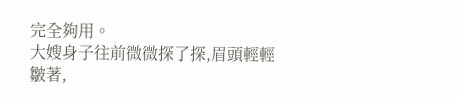完全夠用。
大嫂身子往前微微探了探,眉頭輕輕皺著,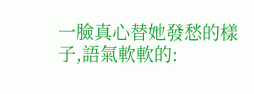一臉真心替她發愁的樣子,語氣軟軟的: